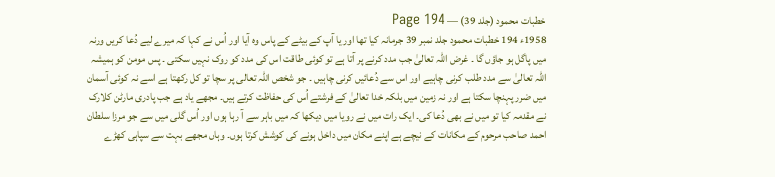خطبات محمود (جلد 39) — Page 194
1958ء 194 خطبات محمود جلد نمبر 39 جرمانہ کیا تھا اور یا آپ کے بیٹے کے پاس وہ آیا اور اُس نے کہا کہ میرے لیے دُعا کریں ورنہ میں پاگل ہو جاؤں گا ۔ غرض اللہ تعالیٰ جب مدد کرنے پر آتا ہے تو کوئی طاقت اس کی مدد کو روک نہیں سکتی ۔ پس مومن کو ہمیشہ اللہ تعالیٰ سے مدد طلب کرنی چاہیے اور اس سے دُعائیں کرنی چاہیں ۔ جو شخص اللہ تعالی پر سچا تو کل رکھتا ہے اسے نہ کوئی آسمان میں ضرر پہنچا سکتا ہے اور نہ زمین میں بلکہ خدا تعالیٰ کے فرشتے اُس کی حفاظت کرتے ہیں۔ مجھے یاد ہے جب پادری مارٹن کلارک نے مقدمہ کیا تو میں نے بھی دُعا کی۔ ایک رات میں نے رویا میں دیکھا کہ میں باہر سے آ رہا ہوں اور اُس گلی میں سے جو مرزا سلطان احمد صاحب مرحوم کے مکانات کے نیچے ہے اپنے مکان میں داخل ہونے کی کوشش کرتا ہوں۔ وہاں مجھے بہت سے سپاہی کھڑے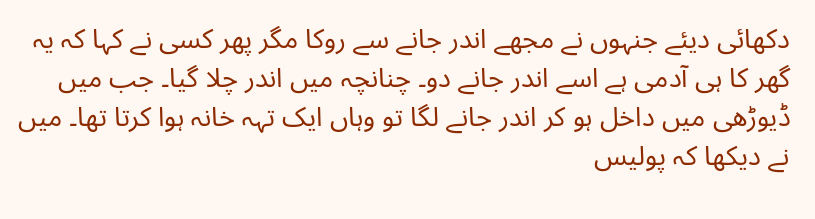دکھائی دیئے جنہوں نے مجھے اندر جانے سے روکا مگر پھر کسی نے کہا کہ یہ گھر کا ہی آدمی ہے اسے اندر جانے دو۔ چنانچہ میں اندر چلا گیا۔ جب میں ڈیوڑھی میں داخل ہو کر اندر جانے لگا تو وہاں ایک تہہ خانہ ہوا کرتا تھا۔ میں نے دیکھا کہ پولیس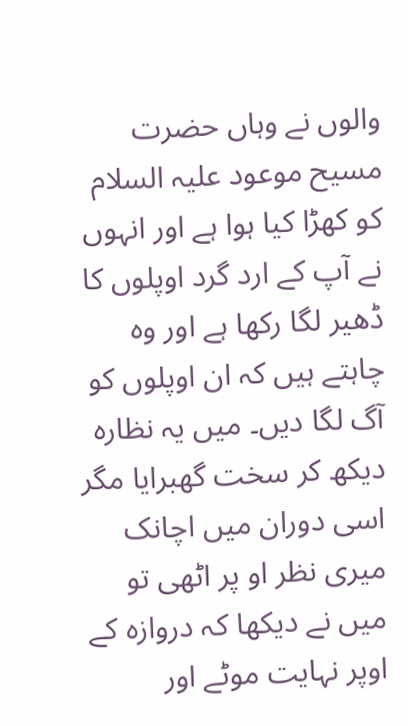والوں نے وہاں حضرت مسیح موعود علیہ السلام کو کھڑا کیا ہوا ہے اور انہوں نے آپ کے ارد گرد اوپلوں کا ڈھیر لگا رکھا ہے اور وہ چاہتے ہیں کہ ان اوپلوں کو آگ لگا دیں۔ میں یہ نظارہ دیکھ کر سخت گھبرایا مگر اسی دوران میں اچانک میری نظر او پر اٹھی تو میں نے دیکھا کہ دروازہ کے اوپر نہایت موٹے اور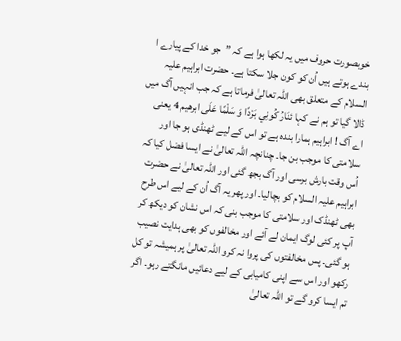خوبصورت حروف میں یہ لکھا ہوا ہے کہ ”جو خدا کے پیارے ا بندے ہوتے ہیں اُن کو کون جلا سکتا ہے۔ حضرت ابراہیم علیہ السلام کے متعلق بھی اللہ تعالیٰ فرماتا ہے کہ جب انہیں آگ میں ڈالا گیا تو ہم نے کہا ئنَارُ كُونِي بَرْدًا وَ سَلْمًا عَلَى ابرهيم 4 یعنی اے آگ ! ابراہیم ہمارا بندہ ہے تو اس کے لیے ٹھنڈی ہو جا اور سلامتی کا موجب بن جا۔ چنانچہ اللہ تعالیٰ نے ایسا فضل کیا کہ اُس وقت بارش برسی اور آگ بجھ گئی اور اللہ تعالیٰ نے حضرت ابراہیم علیہ السلام کو بچالیا۔ اور پھر یہ آگ اُن کے لیے اس طرح بھی ٹھنڈک اور سلامتی کا موجب بنی کہ اس نشان کو دیکھ کر آپ پر کئی لوگ ایمان لے آئے اور مخالفوں کو بھی ہدایت نصیب ہو گئی۔ پس مخالفتوں کی پروا نہ کرو اللہ تعالیٰ پر ہمیشہ تو کل رکھو اور اس سے اپنی کامیابی کے لیے دعائیں مانگتے رہو۔ اگر تم ایسا کرو گے تو اللہ تعالیٰ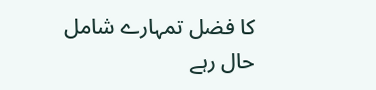کا فضل تمہارے شامل حال رہے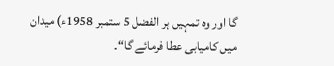گا اور وہ تمہیں ہر الفضل 5 ستمبر 1958ء) میدان میں کامیابی عطا فرمائے گا“۔